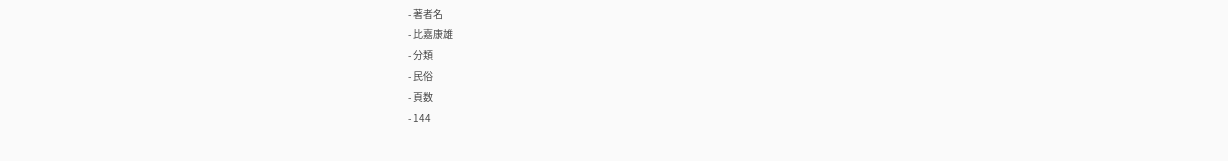- 著者名
- 比嘉康雄
- 分類
- 民俗
- 頁数
- 144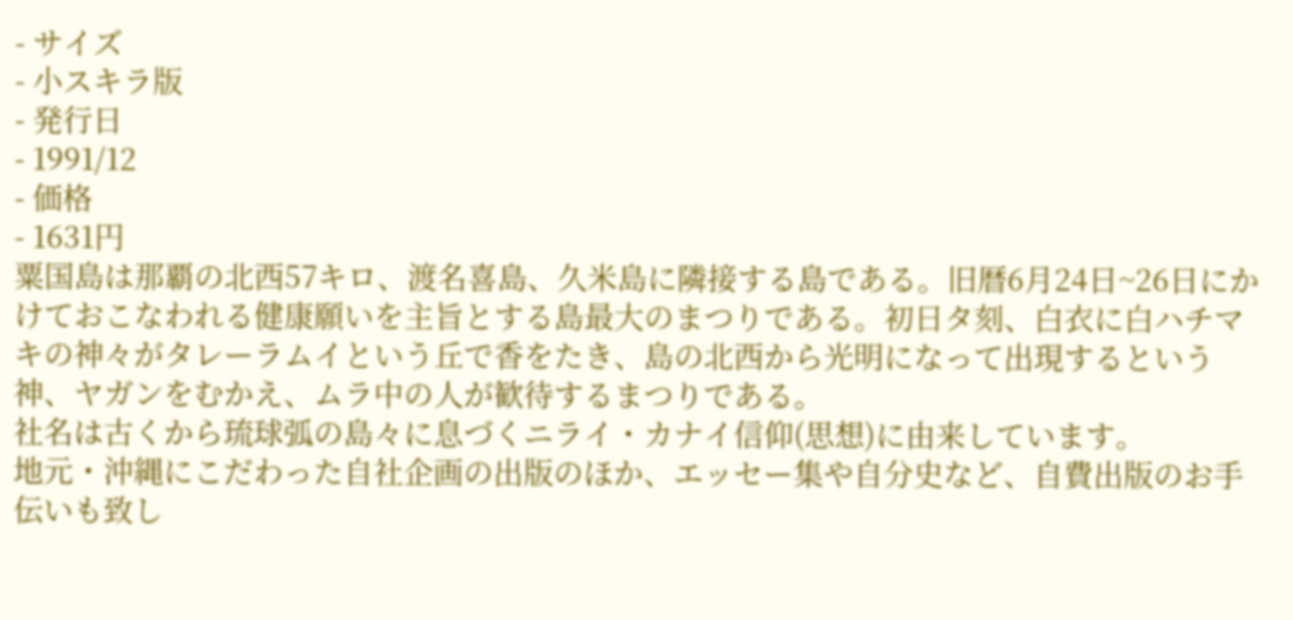- サイズ
- 小スキラ版
- 発行日
- 1991/12
- 価格
- 1631円
粟国島は那覇の北西57キロ、渡名喜島、久米島に隣接する島である。旧暦6月24日~26日にかけておこなわれる健康願いを主旨とする島最大のまつりである。初日タ刻、白衣に白ハチマキの神々がタレーラムイという丘で香をたき、島の北西から光明になって出現するという神、ヤガンをむかえ、ムラ中の人が歓待するまつりである。
社名は古くから琉球弧の島々に息づくニライ・カナイ信仰(思想)に由来しています。
地元・沖縄にこだわった自社企画の出版のほか、エッセー集や自分史など、自費出版のお手伝いも致し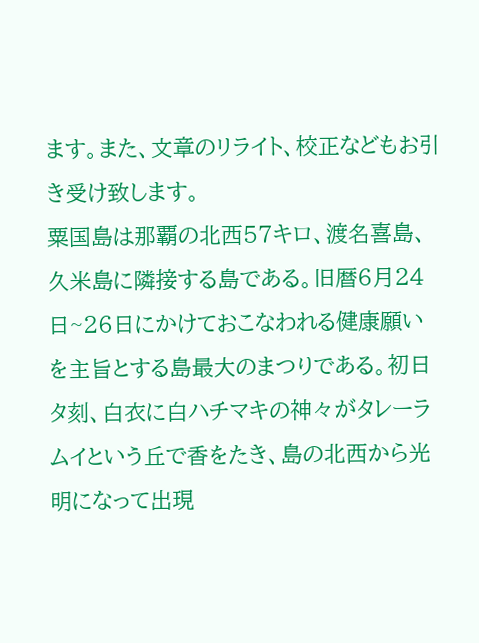ます。また、文章のリライト、校正などもお引き受け致します。
粟国島は那覇の北西57キロ、渡名喜島、久米島に隣接する島である。旧暦6月24日~26日にかけておこなわれる健康願いを主旨とする島最大のまつりである。初日タ刻、白衣に白ハチマキの神々がタレーラムイという丘で香をたき、島の北西から光明になって出現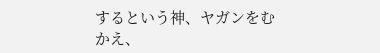するという神、ヤガンをむかえ、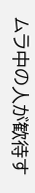ムラ中の人が歓待す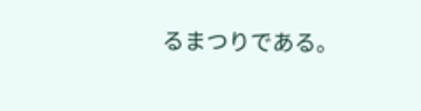るまつりである。